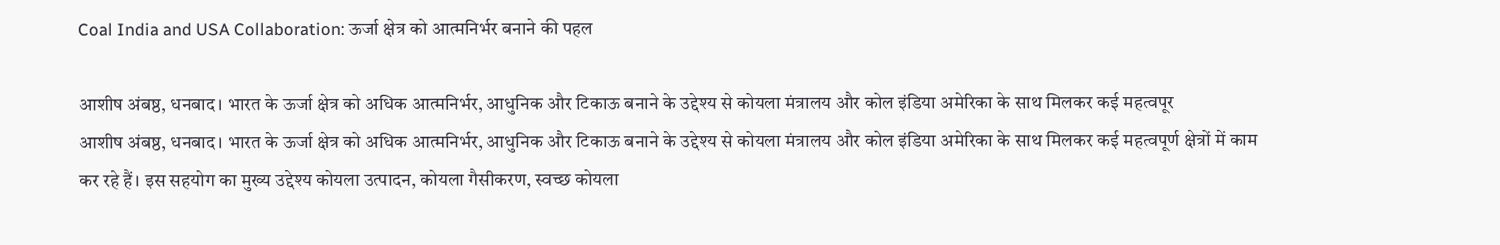Coal India and USA Collaboration: ऊर्जा क्षेत्र को आत्मनिर्भर बनाने की पहल

आशीष अंबष्ठ, धनबाद। भारत के ऊर्जा क्षेत्र को अधिक आत्मनिर्भर, आधुनिक और टिकाऊ बनाने के उद्देश्य से कोयला मंत्रालय और कोल इंडिया अमेरिका के साथ मिलकर कई महत्वपूर
आशीष अंबष्ठ, धनबाद। भारत के ऊर्जा क्षेत्र को अधिक आत्मनिर्भर, आधुनिक और टिकाऊ बनाने के उद्देश्य से कोयला मंत्रालय और कोल इंडिया अमेरिका के साथ मिलकर कई महत्वपूर्ण क्षेत्रों में काम कर रहे हैं। इस सहयोग का मुख्य उद्देश्य कोयला उत्पादन, कोयला गैसीकरण, स्वच्छ कोयला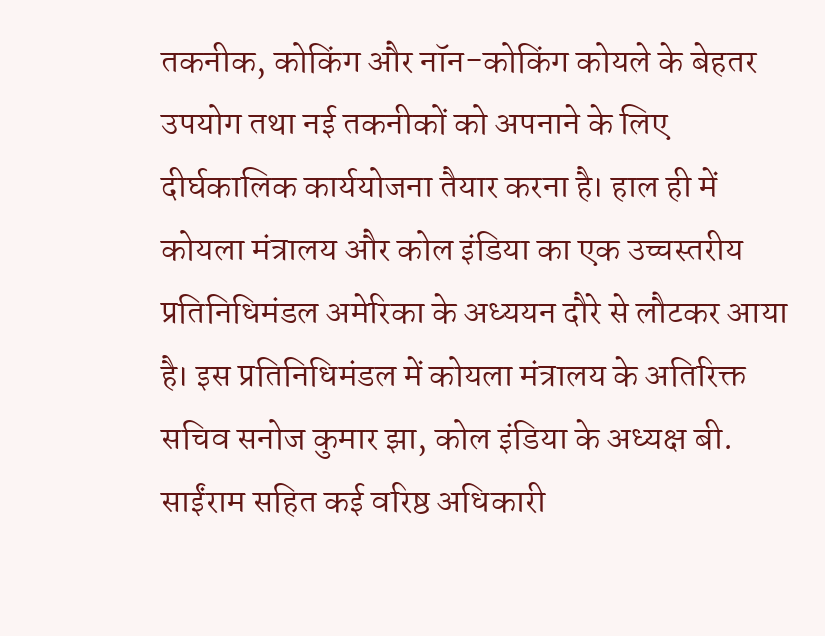तकनीक, कोकिंग और नॉन-कोकिंग कोयले के बेहतर उपयोग तथा नई तकनीकों को अपनाने के लिए दीर्घकालिक कार्ययोजना तैयार करना है। हाल ही में कोयला मंत्रालय और कोल इंडिया का एक उच्चस्तरीय प्रतिनिधिमंडल अमेरिका के अध्ययन दौरे से लौटकर आया है। इस प्रतिनिधिमंडल में कोयला मंत्रालय के अतिरिक्त सचिव सनोज कुमार झा, कोल इंडिया के अध्यक्ष बी. साईंराम सहित कई वरिष्ठ अधिकारी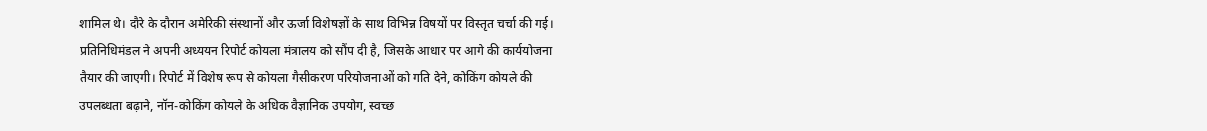शामिल थे। दौरे के दौरान अमेरिकी संस्थानों और ऊर्जा विशेषज्ञों के साथ विभिन्न विषयों पर विस्तृत चर्चा की गई। प्रतिनिधिमंडल ने अपनी अध्ययन रिपोर्ट कोयला मंत्रालय को सौंप दी है, जिसके आधार पर आगे की कार्ययोजना तैयार की जाएगी। रिपोर्ट में विशेष रूप से कोयला गैसीकरण परियोजनाओं को गति देने, कोकिंग कोयले की उपलब्धता बढ़ाने, नॉन-कोकिंग कोयले के अधिक वैज्ञानिक उपयोग, स्वच्छ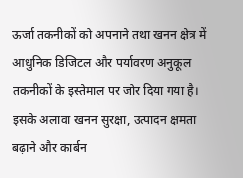ऊर्जा तकनीकों को अपनाने तथा खनन क्षेत्र में आधुनिक डिजिटल और पर्यावरण अनुकूल तकनीकों के इस्तेमाल पर जोर दिया गया है। इसके अलावा खनन सुरक्षा, उत्पादन क्षमता बढ़ाने और कार्बन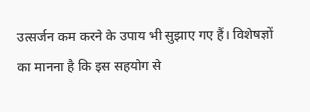उत्सर्जन कम करने के उपाय भी सुझाए गए हैं। विशेषज्ञों का मानना है कि इस सहयोग से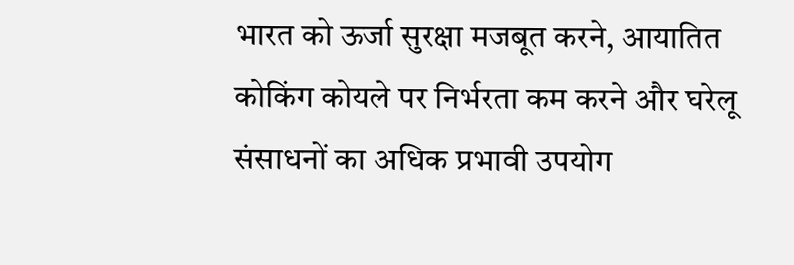भारत को ऊर्जा सुरक्षा मजबूत करने, आयातित कोकिंग कोयले पर निर्भरता कम करने और घरेलू संसाधनों का अधिक प्रभावी उपयोग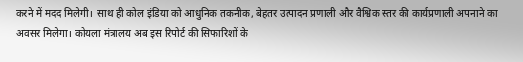करने में मदद मिलेगी। साथ ही कोल इंडिया को आधुनिक तकनीक, बेहतर उत्पादन प्रणाली और वैश्विक स्तर की कार्यप्रणाली अपनाने का अवसर मिलेगा। कोयला मंत्रालय अब इस रिपोर्ट की सिफारिशों के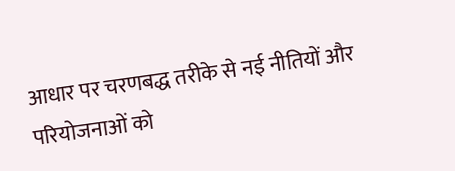आधार पर चरणबद्ध तरीके से नई नीतियों और परियोजनाओं को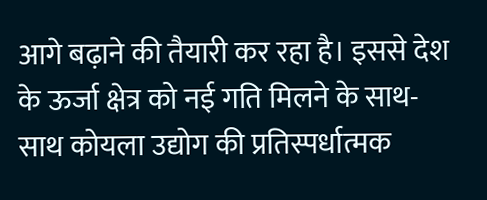आगे बढ़ाने की तैयारी कर रहा है। इससे देश के ऊर्जा क्षेत्र को नई गति मिलने के साथ-साथ कोयला उद्योग की प्रतिस्पर्धात्मक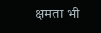क्षमता भी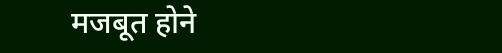मजबूत होने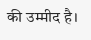की उम्मीद है।